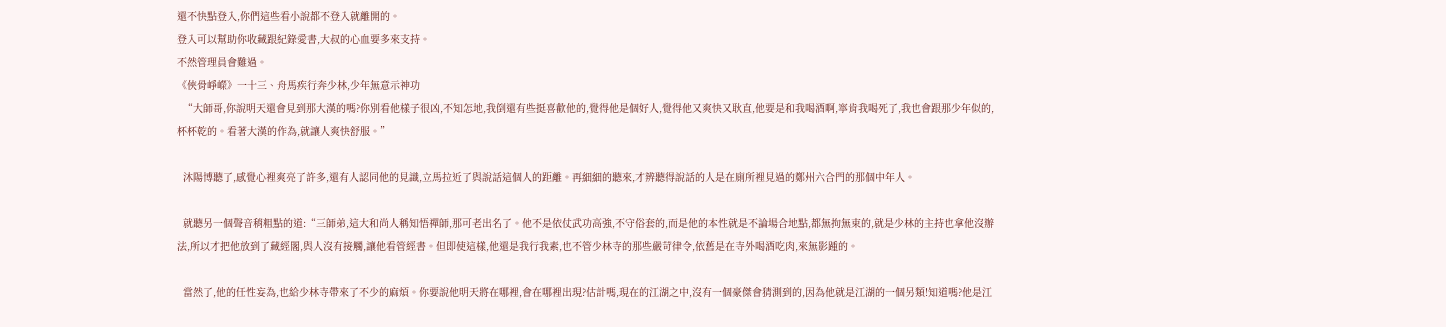還不快點登入,你們這些看小說都不登入就離開的。
登入可以幫助你收藏跟紀錄愛書,大叔的心血要多來支持。
不然管理員會難過。
《俠骨崢嶸》一十三、舟馬疾行奔少林,少年無意示神功
  “大師哥,你說明天還會見到那大漢的嗎?你別看他樣子很凶,不知怎地,我倒還有些挺喜歡他的,覺得他是個好人,覺得他又爽快又耿直,他要是和我喝酒啊,寧肯我喝死了,我也會跟那少年似的,杯杯乾的。看著大漢的作為,就讓人爽快舒服。”

  沐陽博聽了,感覺心裡爽亮了許多,還有人認同他的見識,立馬拉近了與說話這個人的距離。再細細的聽來,才辨聽得說話的人是在廁所裡見過的鄭州六合門的那個中年人。

  就聽另一個聲音稍粗點的道:“三師弟,這大和尚人稱知悟禪師,那可老出名了。他不是依仗武功高強,不守俗套的,而是他的本性就是不論場合地點,都無拘無束的,就是少林的主持也拿他沒辦法,所以才把他放到了藏經閣,與人沒有接觸,讓他看管經書。但即使這樣,他還是我行我素,也不管少林寺的那些嚴苛律令,依舊是在寺外喝酒吃肉,來無影踵的。

  當然了,他的任性妄為,也給少林寺帶來了不少的麻煩。你要說他明天將在哪裡,會在哪裡出現?估計嗎,現在的江湖之中,沒有一個豪傑會猜測到的,因為他就是江湖的一個另類!知道嗎?他是江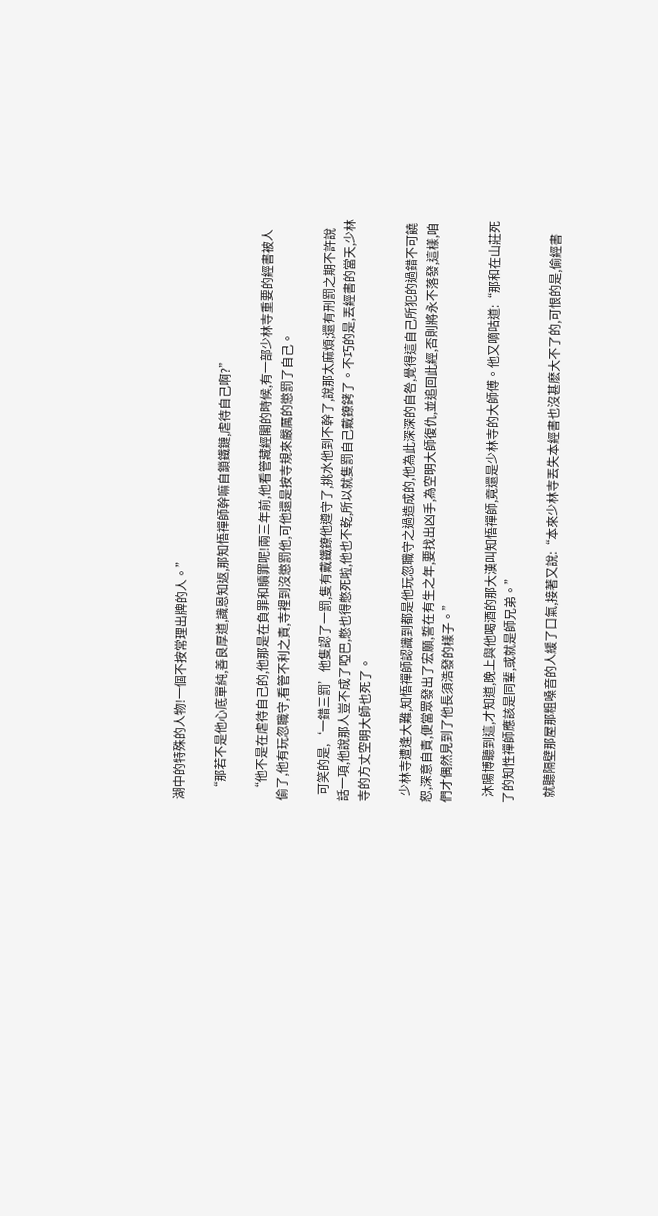湖中的特殊的人物!一個不按常理出牌的人。”

  “那若不是他心底單純,善良厚道,識恩知返,那知悟禪師幹嘛自鎖鐵鏈,虐待自己啊?”

  “他不是在虐待自己的,他那是在負罪和贖罪呢!兩三年前,他看管藏經閣的時候,有一部少林寺重要的經書被人偷了,他有玩忽職守,看管不利之責,寺裡到沒懲罰他,可他還是按寺規來嚴厲的懲罰了自己。

  可笑的是,‘一錯三罰’他隻認了一罰,隻有戴鐵鐐他遵守了,挑水他到不幹了,說那太麻煩;還有刑罰之期不許說話一項,他說那人豈不成了啞巴,憋也得憋死啦,他也不乾,所以就隻罰自己戴鐐銬了。不巧的是,丟經書的當天,少林寺的方丈空明大師也死了。

  少林寺遭逢大難,知悟禪師認識到都是他玩忽職守之過造成的,他為此深深的自咎,覺得這自己所犯的過錯不可饒恕,深意自責,便當眾發出了宏願,誓在有生之年,要找出凶手,為空明大師復仇,並追回此經,否則將永不落發,這樣,咱們才偶然見到了他長須浩發的樣子。”

  沐陽博聽到這,才知道,晚上與他喝酒的那大漢叫知悟禪師,竟還是少林寺的大師傅。他又嘀咕道:“那和在山莊死了的知性禪師應該是同輩,或就是師兄弟。”

  就聽隔壁那屋那粗嗓音的人緩了口氣,接著又說:“本來少林寺丟失本經書也沒甚麽大不了的,可恨的是,偷經書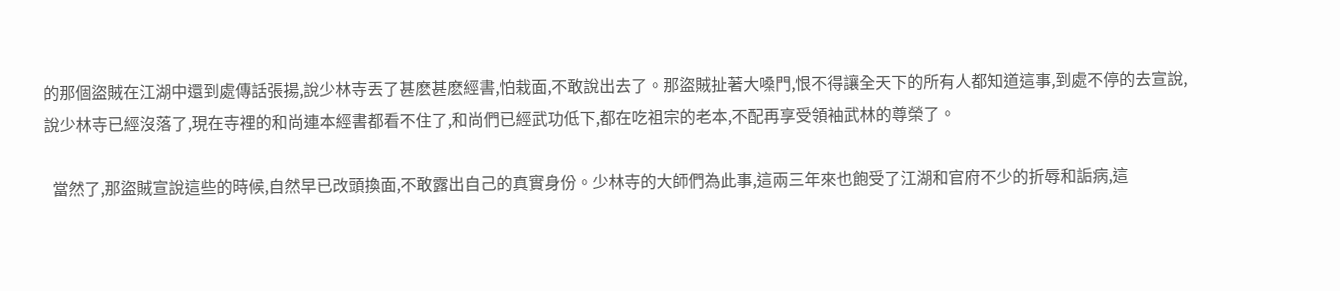的那個盜賊在江湖中還到處傳話張揚,說少林寺丟了甚麽甚麽經書,怕栽面,不敢說出去了。那盜賊扯著大嗓門,恨不得讓全天下的所有人都知道這事,到處不停的去宣說,說少林寺已經沒落了,現在寺裡的和尚連本經書都看不住了,和尚們已經武功低下,都在吃祖宗的老本,不配再享受領袖武林的尊榮了。

  當然了,那盜賊宣說這些的時候,自然早已改頭換面,不敢露出自己的真實身份。少林寺的大師們為此事,這兩三年來也飽受了江湖和官府不少的折辱和詬病,這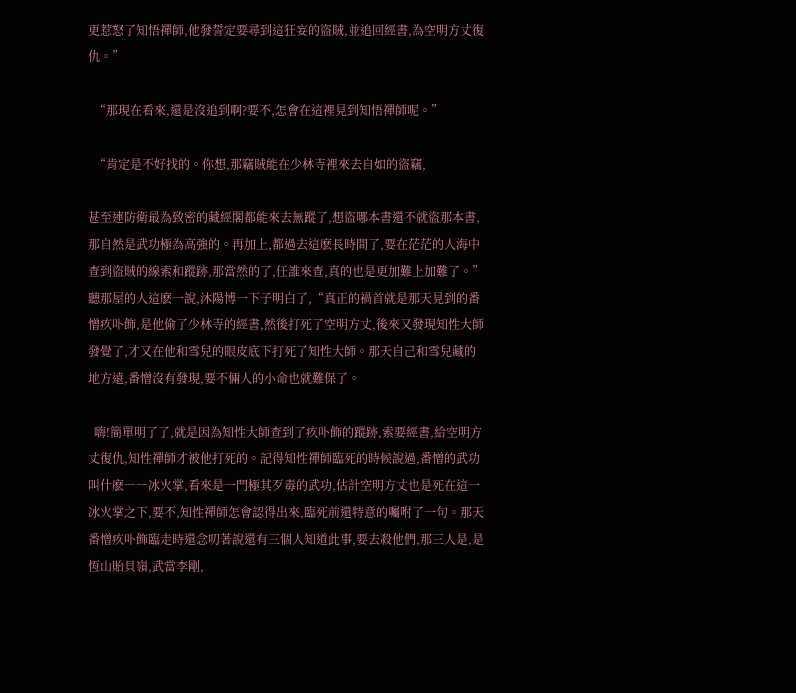更惹怒了知悟禪師,他發誓定要尋到這狂妄的盜賊,並追回經書,為空明方丈復仇。”

  “那現在看來,還是沒追到啊?要不,怎會在這裡見到知悟禪師呢。”

  “肯定是不好找的。你想,那竊賊能在少林寺裡來去自如的盜竊,

甚至連防衛最為致密的藏經閣都能來去無蹤了,想盜哪本書還不就盜那本書,那自然是武功極為高強的。再加上,都過去這麽長時間了,要在茫茫的人海中查到盜賊的線索和蹤跡,那當然的了,任誰來查,真的也是更加難上加難了。”  聽那屋的人這麽一說,沐陽博一下子明白了,“真正的禍首就是那天見到的番憎疚卟飾,是他偷了少林寺的經書,然後打死了空明方丈,後來又發現知性大師發覺了,才又在他和雪兒的眼皮底下打死了知性大師。那天自己和雪兒藏的地方遠,番憎沒有發現,要不倆人的小命也就難保了。

  嗨!簡單明了了,就是因為知性大師查到了疚卟飾的蹤跡,索要經書,給空明方丈復仇,知性禪師才被他打死的。記得知性禪師臨死的時候說過,番憎的武功叫什麽――冰火掌,看來是一門極其歹毒的武功,估計空明方丈也是死在這一冰火掌之下,要不,知性禪師怎會認得出來,臨死前還特意的囑咐了一句。那天番憎疚卟飾臨走時還念叨著說還有三個人知道此事,要去殺他們,那三人是,是恆山貽貝嶺,武當李剛,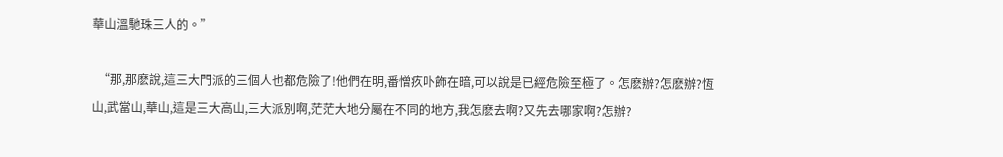華山溫馳珠三人的。”

  “那,那麽說,這三大門派的三個人也都危險了!他們在明,番憎疚卟飾在暗,可以說是已經危險至極了。怎麽辦?怎麽辦?恆山,武當山,華山,這是三大高山,三大派別啊,茫茫大地分屬在不同的地方,我怎麽去啊?又先去哪家啊?怎辦?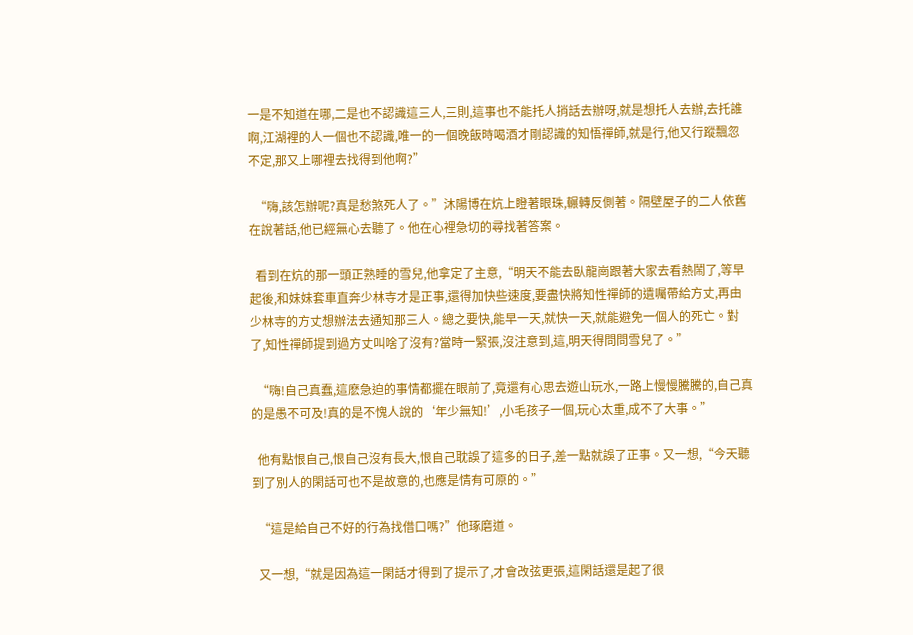一是不知道在哪,二是也不認識這三人,三則,這事也不能托人捎話去辦呀,就是想托人去辦,去托誰啊,江湖裡的人一個也不認識,唯一的一個晚飯時喝酒才剛認識的知悟禪師,就是行,他又行蹤飄忽不定,那又上哪裡去找得到他啊?”

  “嗨,該怎辦呢?真是愁煞死人了。”沐陽博在炕上瞪著眼珠,輾轉反側著。隔壁屋子的二人依舊在說著話,他已經無心去聽了。他在心裡急切的尋找著答案。

  看到在炕的那一頭正熟睡的雪兒,他拿定了主意,“明天不能去臥龍崗跟著大家去看熱鬧了,等早起後,和妹妹套車直奔少林寺才是正事,還得加快些速度,要盡快將知性禪師的遺囑帶給方丈,再由少林寺的方丈想辦法去通知那三人。總之要快,能早一天,就快一天,就能避免一個人的死亡。對了,知性禪師提到過方丈叫啥了沒有?當時一緊張,沒注意到,這,明天得問問雪兒了。”

  “嗨!自己真蠢,這麽急迫的事情都擺在眼前了,竟還有心思去遊山玩水,一路上慢慢騰騰的,自己真的是愚不可及!真的是不愧人說的‘年少無知!’,小毛孩子一個,玩心太重,成不了大事。”

  他有點恨自己,恨自己沒有長大,恨自己耽誤了這多的日子,差一點就誤了正事。又一想,“今天聽到了別人的閑話可也不是故意的,也應是情有可原的。”

  “這是給自己不好的行為找借口嗎?”他琢磨道。

  又一想,“就是因為這一閑話才得到了提示了,才會改弦更張,這閑話還是起了很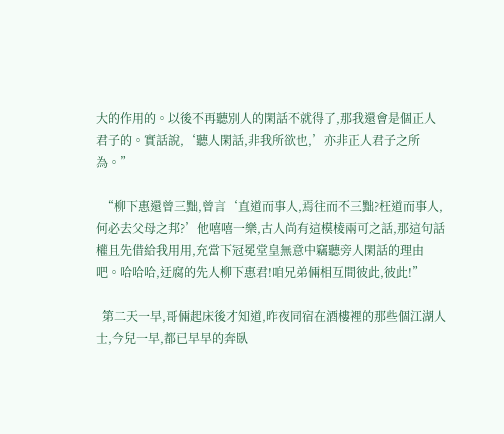大的作用的。以後不再聽別人的閑話不就得了,那我還會是個正人君子的。實話說,‘聽人閑話,非我所欲也,’亦非正人君子之所為。”

  “柳下惠還曾三黜,曾言‘直道而事人,焉往而不三黜?枉道而事人,何必去父母之邦?’他嘻嘻一樂,古人尚有這模棱兩可之話,那這句話權且先借給我用用,充當下冠冕堂皇無意中竊聽旁人閑話的理由吧。哈哈哈,迂腐的先人柳下惠君!咱兄弟倆相互間彼此,彼此!”

  第二天一早,哥倆起床後才知道,昨夜同宿在酒樓裡的那些個江湖人士,今兒一早,都已早早的奔臥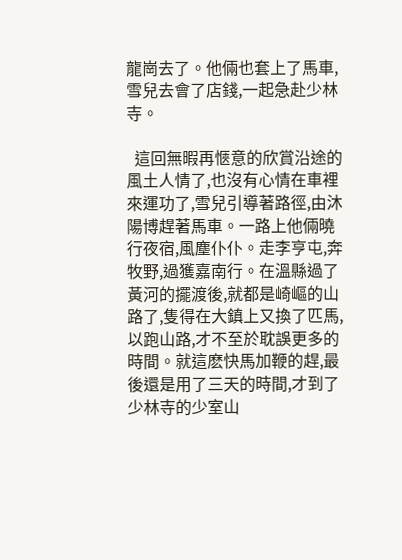龍崗去了。他倆也套上了馬車,雪兒去會了店錢,一起急赴少林寺。

  這回無暇再愜意的欣賞沿途的風土人情了,也沒有心情在車裡來運功了,雪兒引導著路徑,由沐陽博趕著馬車。一路上他倆曉行夜宿,風塵仆仆。走李亨屯,奔牧野,過獲嘉南行。在溫縣過了黃河的擺渡後,就都是崎嶇的山路了,隻得在大鎮上又換了匹馬,以跑山路,才不至於耽誤更多的時間。就這麽快馬加鞭的趕,最後還是用了三天的時間,才到了少林寺的少室山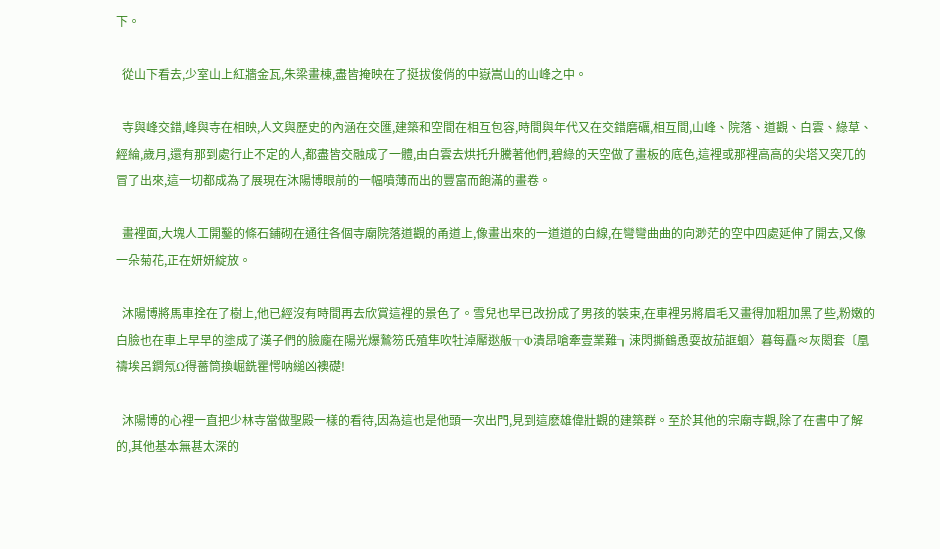下。

  從山下看去,少室山上紅牆金瓦,朱梁畫棟,盡皆掩映在了挺拔俊俏的中嶽嵩山的山峰之中。

  寺與峰交錯,峰與寺在相映,人文與歷史的內涵在交匯,建築和空間在相互包容,時間與年代又在交錯磨礪,相互間,山峰、院落、道觀、白雲、綠草、經綸,歲月,還有那到處行止不定的人,都盡皆交融成了一體,由白雲去烘托升騰著他們,碧綠的天空做了畫板的底色,這裡或那裡高高的尖塔又突兀的冒了出來,這一切都成為了展現在沐陽博眼前的一幅噴薄而出的豐富而飽滿的畫卷。

  畫裡面,大塊人工開鑿的條石鋪砌在通往各個寺廟院落道觀的甬道上,像畫出來的一道道的白線,在彎彎曲曲的向渺茫的空中四處延伸了開去,又像一朵菊花,正在妍妍綻放。

  沐陽博將馬車拴在了樹上,他已經沒有時間再去欣賞這裡的景色了。雪兒也早已改扮成了男孩的裝束,在車裡另將眉毛又畫得加粗加黑了些,粉嫩的白臉也在車上早早的塗成了漢子們的臉龐在陽光爆鷙笏氏殖隼吹牡淖厴逖舨┬Φ潰昂嗆牽壹業難┒涑閃撕鶴恿耍故茄誆蛔〉暮每矗≈灰閎套〔凰禱埃呂鐧氖Ω得薔筒換崛銑瞿愕呐縋凶襖礎!

  沐陽博的心裡一直把少林寺當做聖殿一樣的看待,因為這也是他頭一次出門,見到這麽雄偉壯觀的建築群。至於其他的宗廟寺觀,除了在書中了解的,其他基本無甚太深的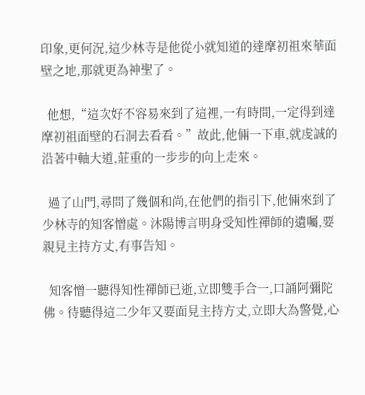印象,更何況,這少林寺是他從小就知道的達摩初祖來華面壁之地,那就更為神聖了。

  他想,“這次好不容易來到了這裡,一有時間,一定得到達摩初祖面壁的石洞去看看。”故此,他倆一下車,就虔誠的沿著中軸大道,莊重的一步步的向上走來。

  過了山門,尋問了幾個和尚,在他們的指引下,他倆來到了少林寺的知客憎處。沐陽博言明身受知性禪師的遺囑,要親見主持方丈,有事告知。

  知客憎一聽得知性禪師已逝,立即雙手合一,口誦阿彌陀佛。待聽得這二少年又要面見主持方丈,立即大為警覺,心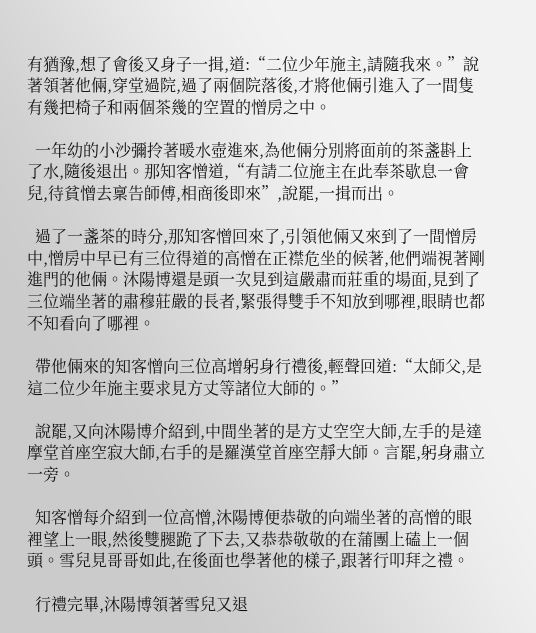有猶豫,想了會後又身子一揖,道:“二位少年施主,請隨我來。”說著領著他倆,穿堂過院,過了兩個院落後,才將他倆引進入了一間隻有幾把椅子和兩個茶幾的空置的憎房之中。

  一年幼的小沙彌拎著暖水壺進來,為他倆分別將面前的茶盞斟上了水,隨後退出。那知客憎道,“有請二位施主在此奉茶歇息一會兒,待貧憎去稟告師傅,相商後即來”,說罷,一揖而出。

  過了一盞茶的時分,那知客憎回來了,引領他倆又來到了一間憎房中,憎房中早已有三位得道的高憎在正襟危坐的候著,他們端視著剛進門的他倆。沐陽博還是頭一次見到這嚴肅而莊重的場面,見到了三位端坐著的肅穆莊嚴的長者,緊張得雙手不知放到哪裡,眼睛也都不知看向了哪裡。

  帶他倆來的知客憎向三位高增躬身行禮後,輕聲回道:“太師父,是這二位少年施主要求見方丈等諸位大師的。”

  說罷,又向沐陽博介紹到,中間坐著的是方丈空空大師,左手的是達摩堂首座空寂大師,右手的是羅漢堂首座空靜大師。言罷,躬身肅立一旁。

  知客憎每介紹到一位高憎,沐陽博便恭敬的向端坐著的高憎的眼裡望上一眼,然後雙腿跪了下去,又恭恭敬敬的在蒲團上磕上一個頭。雪兒見哥哥如此,在後面也學著他的樣子,跟著行叩拜之禮。

  行禮完畢,沐陽博領著雪兒又退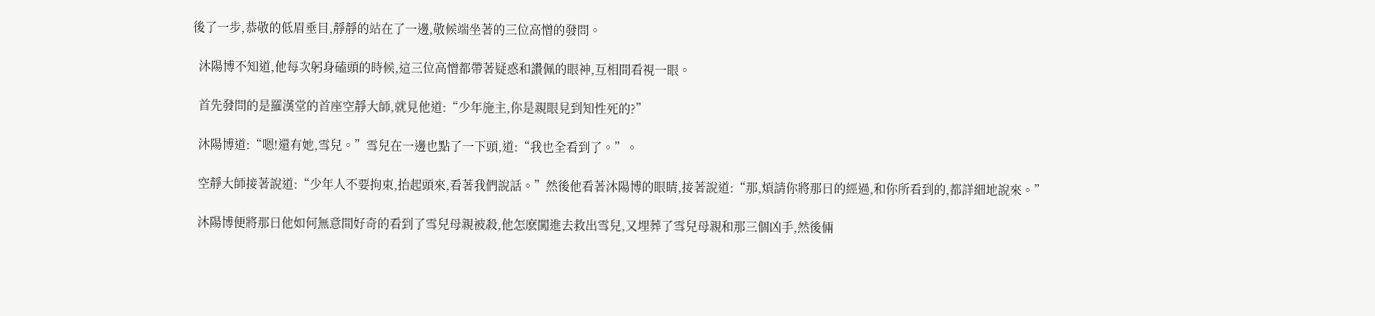後了一步,恭敬的低眉垂目,靜靜的站在了一邊,敬候端坐著的三位高憎的發問。

  沐陽博不知道,他每次躬身磕頭的時候,這三位高憎都帶著疑惑和讚佩的眼神,互相間看視一眼。

  首先發問的是羅漢堂的首座空靜大師,就見他道:“少年施主,你是親眼見到知性死的?”

  沐陽博道:“嗯!還有她,雪兒。”雪兒在一邊也點了一下頭,道:“我也全看到了。”。

  空靜大師接著說道:“少年人不要拘束,抬起頭來,看著我們說話。”然後他看著沐陽博的眼睛,接著說道:“那,煩請你將那日的經過,和你所看到的,都詳細地說來。”

  沐陽博便將那日他如何無意間好奇的看到了雪兒母親被殺,他怎麽闖進去救出雪兒,又埋葬了雪兒母親和那三個凶手,然後倆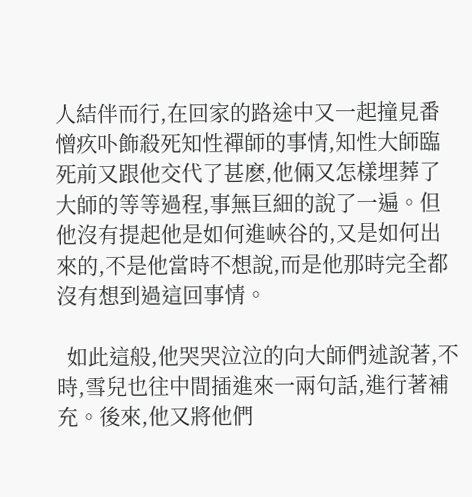人結伴而行,在回家的路途中又一起撞見番憎疚卟飾殺死知性禪師的事情,知性大師臨死前又跟他交代了甚麽,他倆又怎樣埋葬了大師的等等過程,事無巨細的說了一遍。但他沒有提起他是如何進峽谷的,又是如何出來的,不是他當時不想說,而是他那時完全都沒有想到過這回事情。

  如此這般,他哭哭泣泣的向大師們述說著,不時,雪兒也往中間插進來一兩句話,進行著補充。後來,他又將他們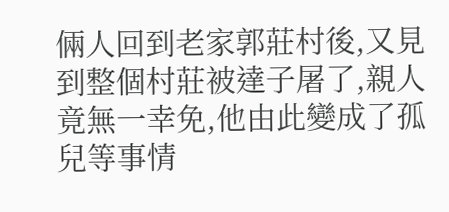倆人回到老家郭莊村後,又見到整個村莊被達子屠了,親人竟無一幸免,他由此變成了孤兒等事情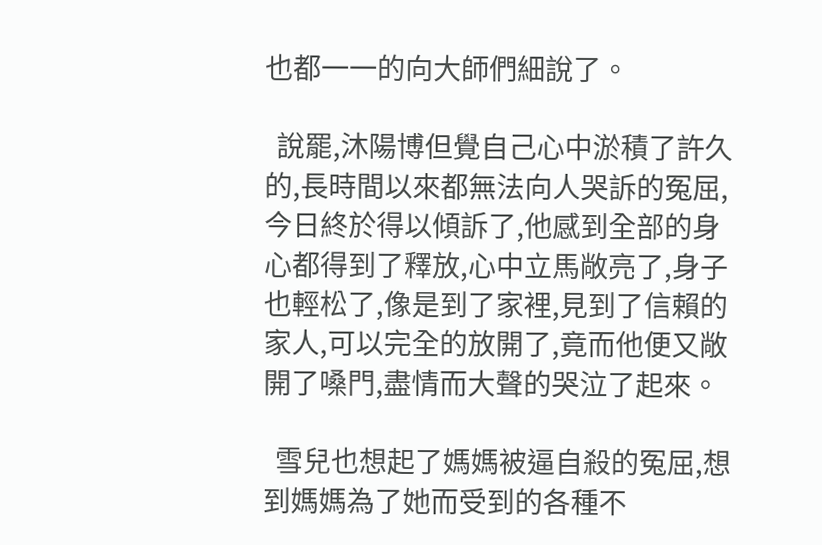也都一一的向大師們細說了。

  說罷,沐陽博但覺自己心中淤積了許久的,長時間以來都無法向人哭訴的冤屈,今日終於得以傾訴了,他感到全部的身心都得到了釋放,心中立馬敞亮了,身子也輕松了,像是到了家裡,見到了信賴的家人,可以完全的放開了,竟而他便又敞開了嗓門,盡情而大聲的哭泣了起來。

  雪兒也想起了媽媽被逼自殺的冤屈,想到媽媽為了她而受到的各種不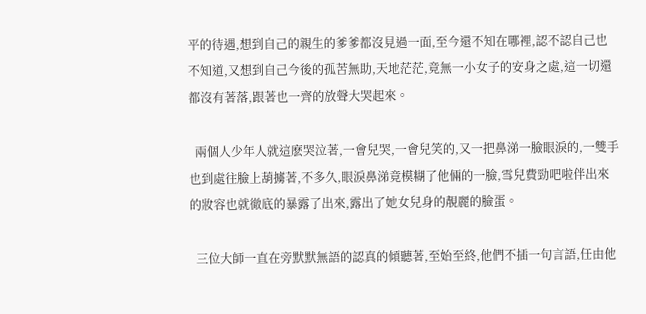平的待遇,想到自己的親生的爹爹都沒見過一面,至今還不知在哪裡,認不認自己也不知道,又想到自己今後的孤苦無助,天地茫茫,竟無一小女子的安身之處,這一切還都沒有著落,跟著也一齊的放聲大哭起來。

  兩個人少年人就這麽哭泣著,一會兒哭,一會兒笑的,又一把鼻涕一臉眼淚的,一雙手也到處往臉上葫擄著,不多久,眼淚鼻涕竟模糊了他倆的一臉,雪兒費勁吧啦伴出來的妝容也就徹底的暴露了出來,露出了她女兒身的靚麗的臉蛋。

  三位大師一直在旁默默無語的認真的傾聽著,至始至終,他們不插一句言語,任由他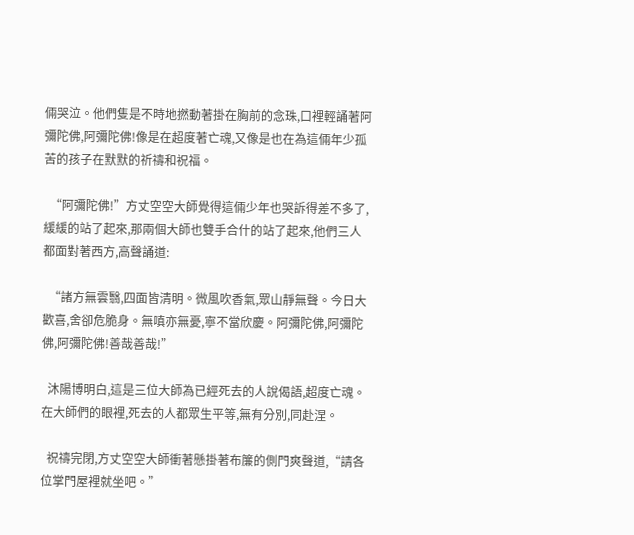倆哭泣。他們隻是不時地撚動著掛在胸前的念珠,口裡輕誦著阿彌陀佛,阿彌陀佛!像是在超度著亡魂,又像是也在為這倆年少孤苦的孩子在默默的祈禱和祝福。

  “阿彌陀佛!”方丈空空大師覺得這倆少年也哭訴得差不多了,緩緩的站了起來,那兩個大師也雙手合什的站了起來,他們三人都面對著西方,高聲誦道:

  “諸方無雲翳,四面皆清明。微風吹香氣,眾山靜無聲。今日大歡喜,舍卻危脆身。無嗔亦無憂,寧不當欣慶。阿彌陀佛,阿彌陀佛,阿彌陀佛!善哉善哉!”

  沐陽博明白,這是三位大師為已經死去的人說偈語,超度亡魂。在大師們的眼裡,死去的人都眾生平等,無有分別,同赴涅。

  祝禱完閉,方丈空空大師衝著懸掛著布簾的側門爽聲道,“請各位掌門屋裡就坐吧。”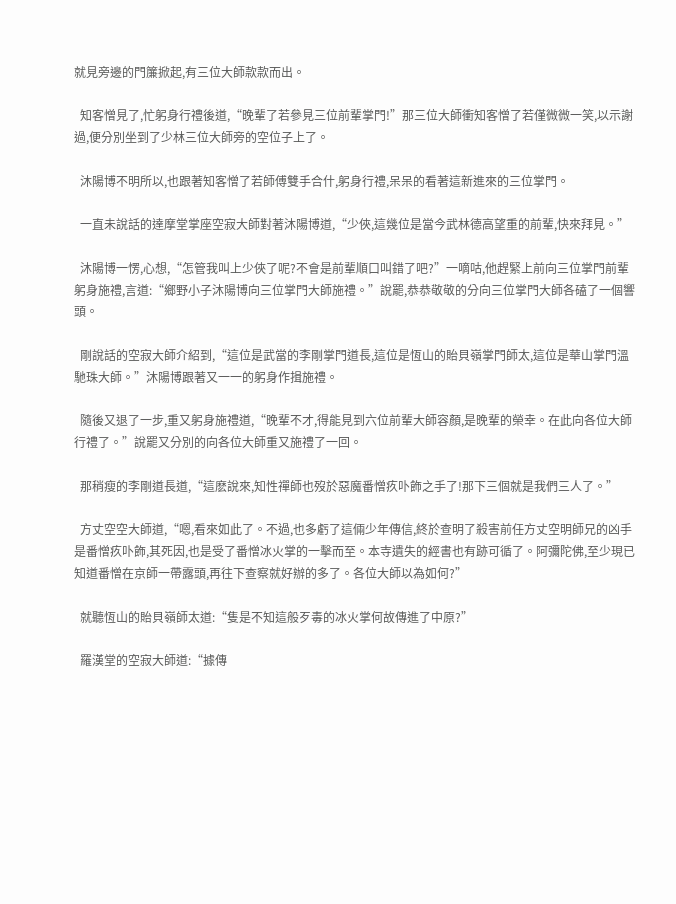就見旁邊的門簾掀起,有三位大師款款而出。

  知客憎見了,忙躬身行禮後道,“晚輩了若參見三位前輩掌門!”那三位大師衝知客憎了若僅微微一笑,以示謝過,便分別坐到了少林三位大師旁的空位子上了。

  沐陽博不明所以,也跟著知客憎了若師傅雙手合什,躬身行禮,呆呆的看著這新進來的三位掌門。

  一直未說話的達摩堂掌座空寂大師對著沐陽博道,“少俠,這幾位是當今武林德高望重的前輩,快來拜見。”

  沐陽博一愣,心想,“怎管我叫上少俠了呢?不會是前輩順口叫錯了吧?”一嘀咕,他趕緊上前向三位掌門前輩躬身施禮,言道:“鄉野小子沐陽博向三位掌門大師施禮。”說罷,恭恭敬敬的分向三位掌門大師各磕了一個響頭。

  剛說話的空寂大師介紹到,“這位是武當的李剛掌門道長,這位是恆山的貽貝嶺掌門師太,這位是華山掌門溫馳珠大師。”沐陽博跟著又一一的躬身作揖施禮。

  隨後又退了一步,重又躬身施禮道,“晚輩不才,得能見到六位前輩大師容顏,是晚輩的榮幸。在此向各位大師行禮了。”說罷又分別的向各位大師重又施禮了一回。

  那稍瘦的李剛道長道,“這麽說來,知性禪師也歿於惡魔番憎疚卟飾之手了!那下三個就是我們三人了。”

  方丈空空大師道,“嗯,看來如此了。不過,也多虧了這倆少年傳信,終於查明了殺害前任方丈空明師兄的凶手是番憎疚卟飾,其死因,也是受了番憎冰火掌的一擊而至。本寺遺失的經書也有跡可循了。阿彌陀佛,至少現已知道番憎在京師一帶露頭,再往下查察就好辦的多了。各位大師以為如何?”

  就聽恆山的貽貝嶺師太道:“隻是不知這般歹毒的冰火掌何故傳進了中原?”

  羅漢堂的空寂大師道:“據傳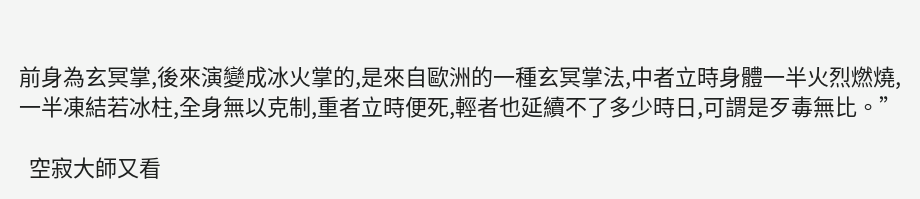前身為玄冥掌,後來演變成冰火掌的,是來自歐洲的一種玄冥掌法,中者立時身體一半火烈燃燒,一半凍結若冰柱,全身無以克制,重者立時便死,輕者也延續不了多少時日,可謂是歹毒無比。”

  空寂大師又看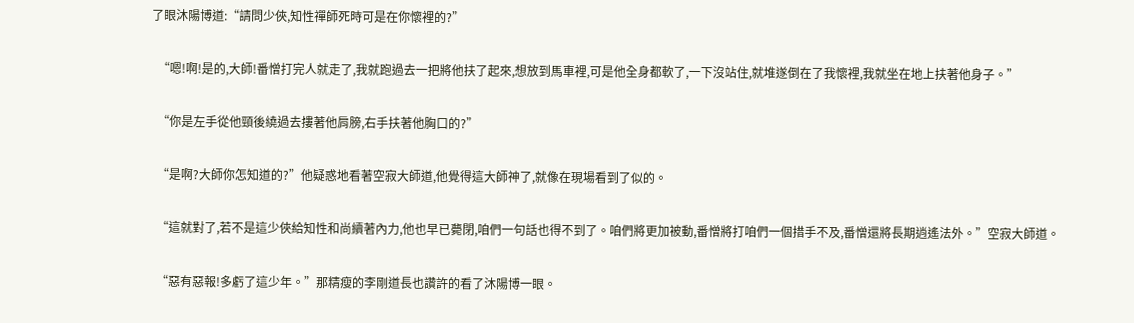了眼沐陽博道:“請問少俠,知性禪師死時可是在你懷裡的?”

  “嗯!啊!是的,大師!番憎打完人就走了,我就跑過去一把將他扶了起來,想放到馬車裡,可是他全身都軟了,一下沒站住,就堆遂倒在了我懷裡,我就坐在地上扶著他身子。”

  “你是左手從他頸後繞過去摟著他肩膀,右手扶著他胸口的?”

  “是啊?大師你怎知道的?”他疑惑地看著空寂大師道,他覺得這大師神了,就像在現場看到了似的。

  “這就對了,若不是這少俠給知性和尚續著內力,他也早已薨閉,咱們一句話也得不到了。咱們將更加被動,番憎將打咱們一個措手不及,番憎還將長期逍遙法外。”空寂大師道。

  “惡有惡報!多虧了這少年。”那精瘦的李剛道長也讚許的看了沐陽博一眼。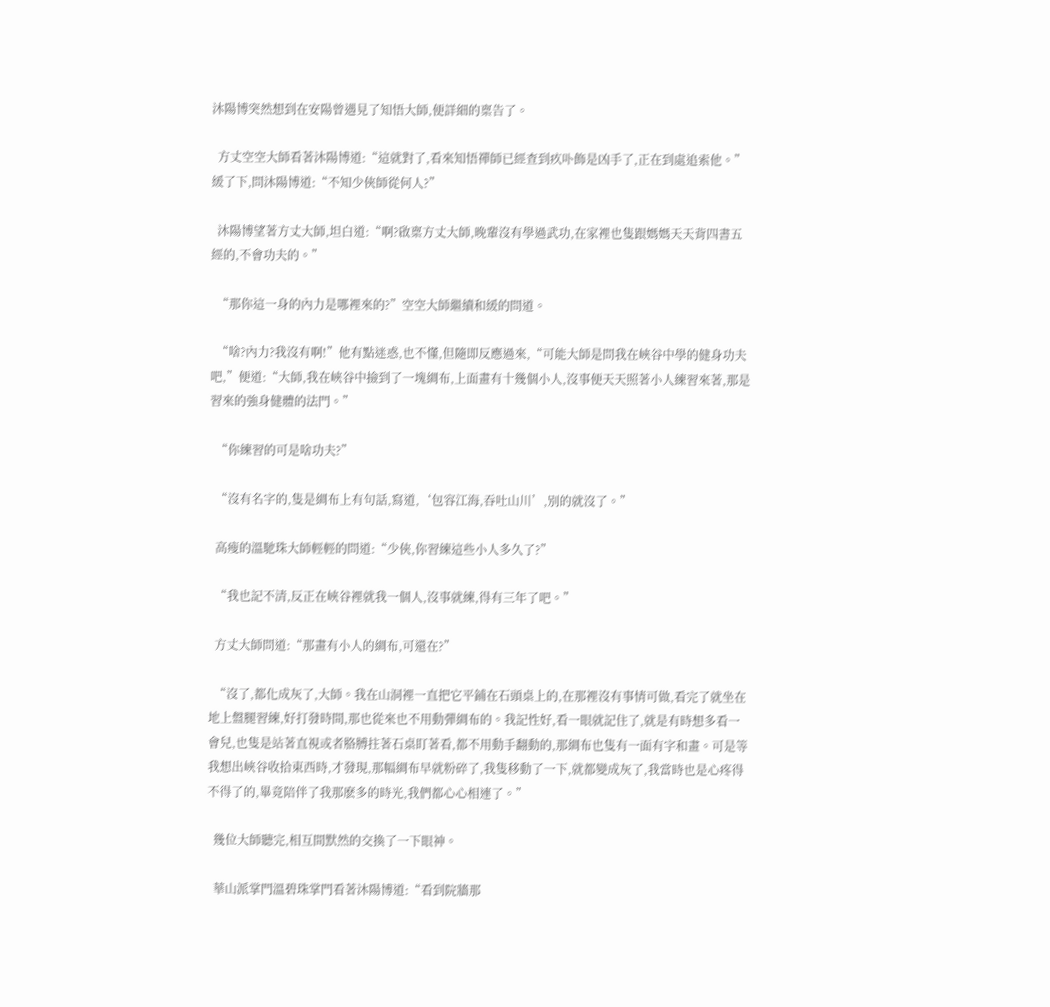沐陽博突然想到在安陽曾遇見了知悟大師,便詳細的稟告了。

  方丈空空大師看著沐陽博道:“這就對了,看來知悟禪師已經查到疚卟飾是凶手了,正在到處追索他。”緩了下,問沐陽博道:“不知少俠師從何人?”

  沐陽博望著方丈大師,坦白道:“啊?啟稟方丈大師,晚輩沒有學過武功,在家裡也隻跟媽媽天天背四書五經的,不會功夫的。”

  “那你這一身的內力是哪裡來的?”空空大師繼續和緩的問道。

  “啥?內力?我沒有啊!”他有點迷惑,也不懂,但隨即反應過來,“可能大師是問我在峽谷中學的健身功夫吧,”便道:“大師,我在峽谷中撿到了一塊綢布,上面畫有十幾個小人,沒事便天天照著小人練習來著,那是習來的強身健體的法門。”

  “你練習的可是啥功夫?”

  “沒有名字的,隻是綢布上有句話,寫道,‘包容江海,吞吐山川’,別的就沒了。”

  高瘦的溫馳珠大師輕輕的問道:“少俠,你習練這些小人多久了?”

  “我也記不清,反正在峽谷裡就我一個人,沒事就練,得有三年了吧。”

  方丈大師問道:“那畫有小人的綢布,可還在?”

  “沒了,都化成灰了,大師。我在山洞裡一直把它平鋪在石頭桌上的,在那裡沒有事情可做,看完了就坐在地上盤腿習練,好打發時間,那也從來也不用動彈綢布的。我記性好,看一眼就記住了,就是有時想多看一會兒,也隻是站著直視或者胳膊拄著石桌盯著看,都不用動手翻動的,那綢布也隻有一面有字和畫。可是等我想出峽谷收拾東西時,才發現,那幅綢布早就粉碎了,我隻移動了一下,就都變成灰了,我當時也是心疼得不得了的,畢竟陪伴了我那麽多的時光,我們都心心相連了。”

  幾位大師聽完,相互間默然的交換了一下眼神。

  華山派掌門溫碧珠掌門看著沐陽博道:“看到院牆那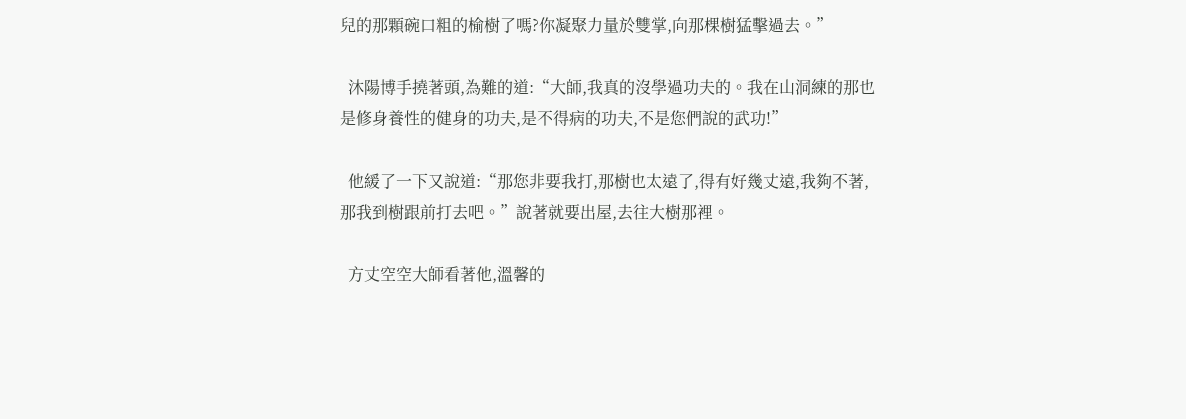兒的那顆碗口粗的榆樹了嗎?你凝聚力量於雙掌,向那棵樹猛擊過去。”

  沐陽博手撓著頭,為難的道:“大師,我真的沒學過功夫的。我在山洞練的那也是修身養性的健身的功夫,是不得病的功夫,不是您們說的武功!”

  他緩了一下又說道:“那您非要我打,那樹也太遠了,得有好幾丈遠,我夠不著,那我到樹跟前打去吧。”說著就要出屋,去往大樹那裡。

  方丈空空大師看著他,溫馨的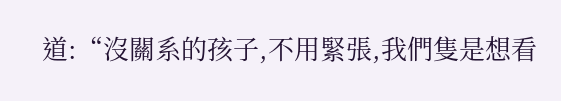道:“沒關系的孩子,不用緊張,我們隻是想看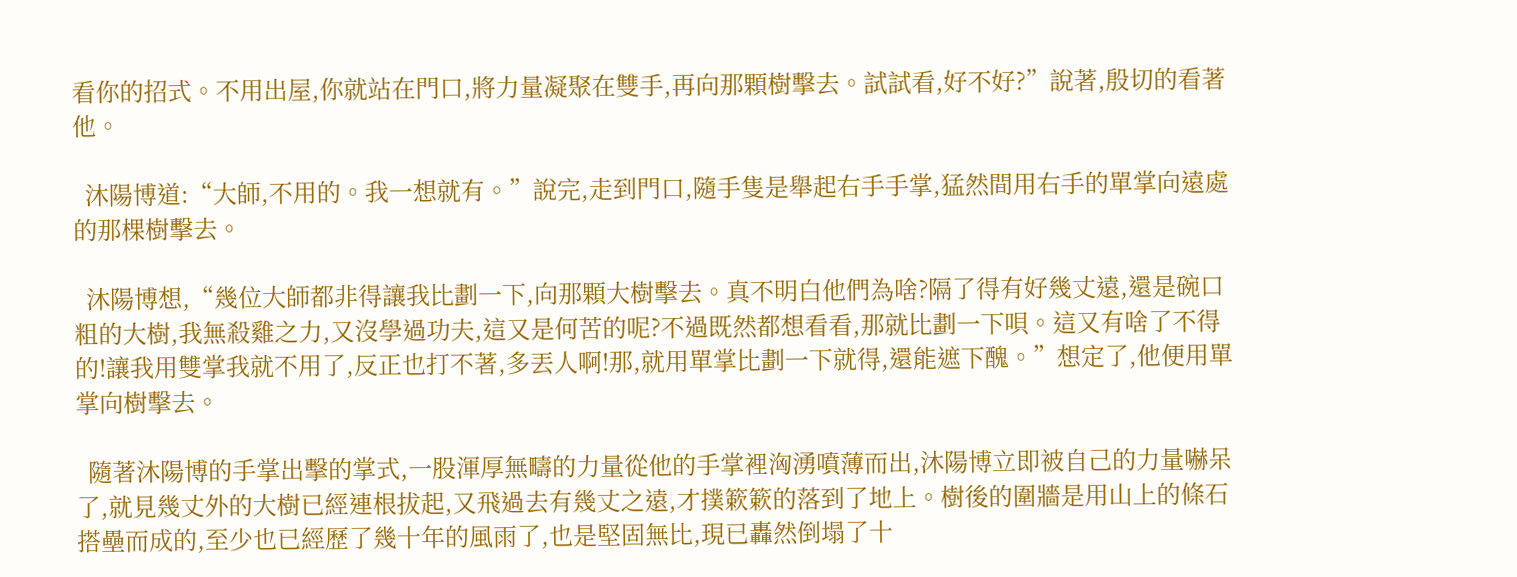看你的招式。不用出屋,你就站在門口,將力量凝聚在雙手,再向那顆樹擊去。試試看,好不好?”說著,殷切的看著他。

  沐陽博道:“大師,不用的。我一想就有。”說完,走到門口,隨手隻是舉起右手手掌,猛然間用右手的單掌向遠處的那棵樹擊去。

  沐陽博想,“幾位大師都非得讓我比劃一下,向那顆大樹擊去。真不明白他們為啥?隔了得有好幾丈遠,還是碗口粗的大樹,我無殺雞之力,又沒學過功夫,這又是何苦的呢?不過既然都想看看,那就比劃一下唄。這又有啥了不得的!讓我用雙掌我就不用了,反正也打不著,多丟人啊!那,就用單掌比劃一下就得,還能遮下醜。”想定了,他便用單掌向樹擊去。

  隨著沐陽博的手掌出擊的掌式,一股渾厚無疇的力量從他的手掌裡洶湧噴薄而出,沐陽博立即被自己的力量嚇呆了,就見幾丈外的大樹已經連根拔起,又飛過去有幾丈之遠,才撲簌簌的落到了地上。樹後的圍牆是用山上的條石搭壘而成的,至少也已經歷了幾十年的風雨了,也是堅固無比,現已轟然倒塌了十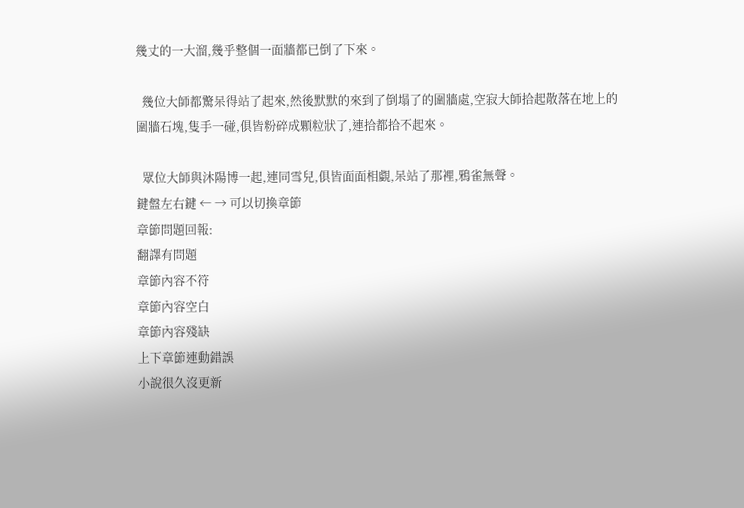幾丈的一大溜,幾乎整個一面牆都已倒了下來。

  幾位大師都驚呆得站了起來,然後默默的來到了倒塌了的圍牆處,空寂大師拾起散落在地上的圍牆石塊,隻手一碰,俱皆粉碎成顆粒狀了,連拾都拾不起來。

  眾位大師與沐陽博一起,連同雪兒,俱皆面面相覷,呆站了那裡,鴉雀無聲。
鍵盤左右鍵 ← → 可以切換章節
章節問題回報:
翻譯有問題
章節內容不符
章節內容空白
章節內容殘缺
上下章節連動錯誤
小說很久沒更新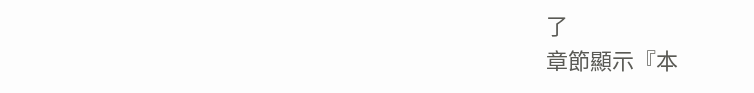了
章節顯示『本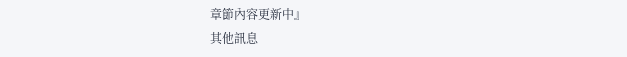章節內容更新中』
其他訊息